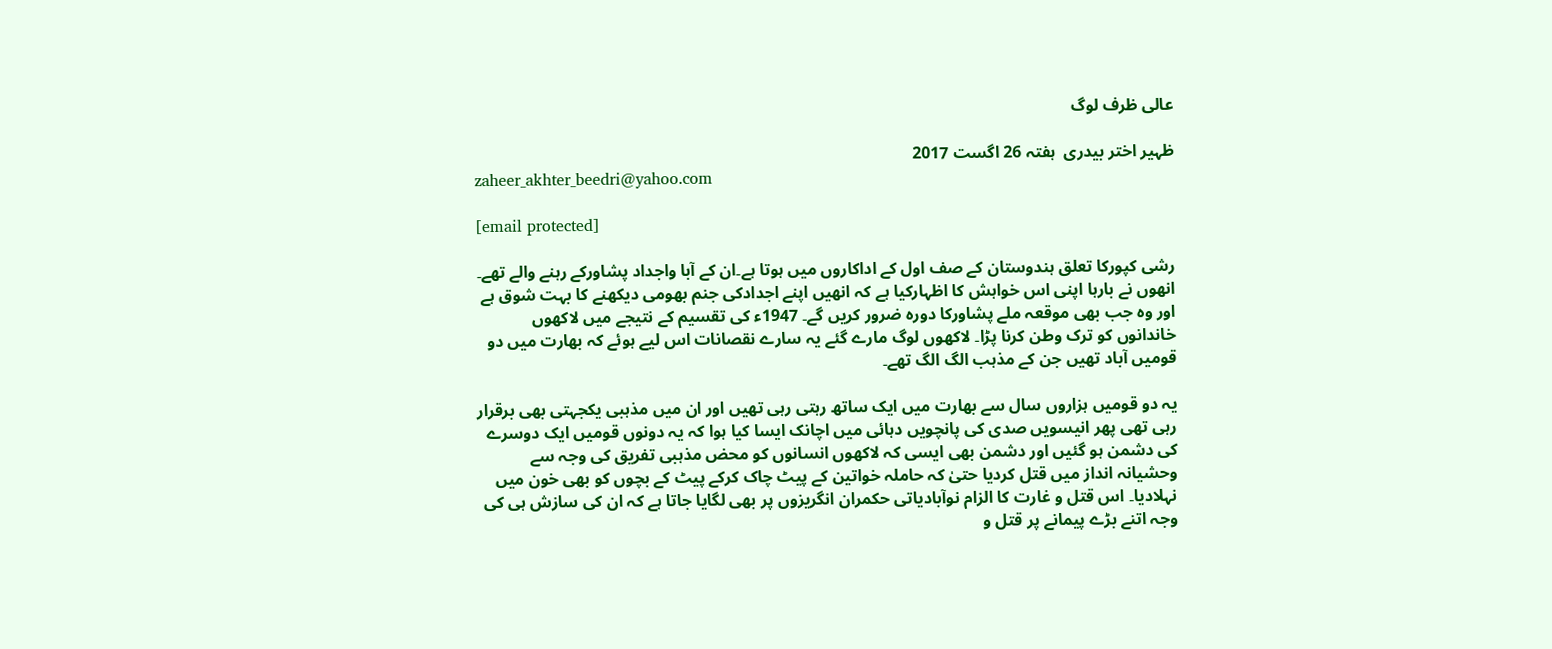عالی ظرف لوگ

ظہیر اختر بیدری  ہفتہ 26 اگست 2017
zaheer_akhter_beedri@yahoo.com

[email protected]

رشی کپورکا تعلق ہندوستان کے صف اول کے اداکاروں میں ہوتا ہے۔ان کے آبا واجداد پشاورکے رہنے والے تھے۔ انھوں نے بارہا اپنی اس خواہش کا اظہارکیا ہے کہ انھیں اپنے اجدادکی جنم بھومی دیکھنے کا بہت شوق ہے اور وہ جب بھی موقعہ ملے پشاورکا دورہ ضرور کریں گے۔ 1947ء کی تقسیم کے نتیجے میں لاکھوں خاندانوں کو ترک وطن کرنا پڑا۔ لاکھوں لوگ مارے گئے یہ سارے نقصانات اس لیے ہوئے کہ بھارت میں دو قومیں آباد تھیں جن کے مذہب الگ الگ تھے۔

یہ دو قومیں ہزاروں سال سے بھارت میں ایک ساتھ رہتی رہی تھیں اور ان میں مذہبی یکجہتی بھی برقرار رہی تھی پھر انیسویں صدی کی پانچویں دہائی میں اچانک ایسا کیا ہوا کہ یہ دونوں قومیں ایک دوسرے کی دشمن ہو گئیں اور دشمن بھی ایسی کہ لاکھوں انسانوں کو محض مذہبی تفریق کی وجہ سے وحشیانہ انداز میں قتل کردیا حتیٰ کہ حاملہ خواتین کے پیٹ چاک کرکے پیٹ کے بچوں کو بھی خون میں نہلادیا۔ اس قتل و غارت کا الزام نوآبادیاتی حکمران انگریزوں پر بھی لگایا جاتا ہے کہ ان کی سازش ہی کی وجہ اتنے بڑے پیمانے پر قتل و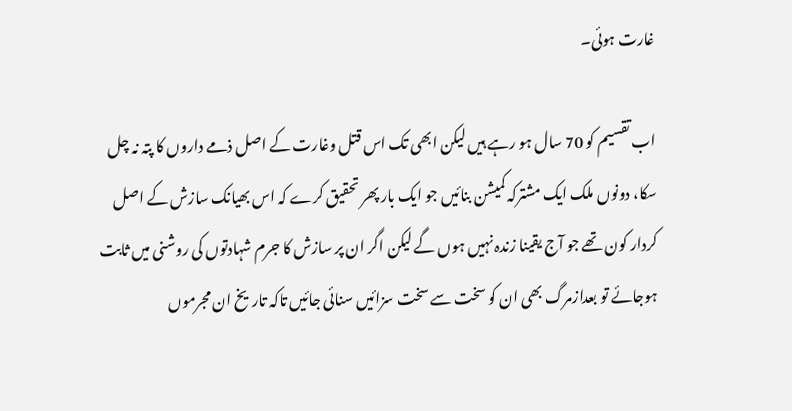غارت ہوئی۔

اب تقسیم کو 70 سال ہو رہے ہیں لیکن ابھی تک اس قتل وغارت کے اصل ذمے داروں کا پتہ نہ چل سکا، دونوں ملک ایک مشترکہ کمیشن بنائیں جو ایک بار پھر تحقیق کرے کہ اس بھیانک سازش کے اصل کردار کون تھے جو آج یقینا زندہ نہیں ہوں گے لیکن اگر ان پر سازش کا جرم شہادتوں کی روشنی میں ثابت ہوجائے تو بعدازمرگ بھی ان کو سخت سے سخت سزائیں سنائی جائیں تاکہ تاریخ ان مجرموں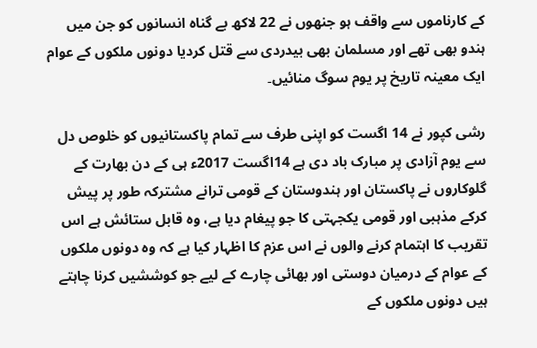کے کارناموں سے واقف ہو جنھوں نے 22 لاکھ بے گناہ انسانوں کو جن میں ہندو بھی تھے اور مسلمان بھی بیدردی سے قتل کردیا دونوں ملکوں کے عوام ایک معینہ تاریخ پر یوم سوگ منائیں۔

رشی کپور نے 14 اگست کو اپنی طرف سے تمام پاکستانیوں کو خلوص دل سے یوم آزادی پر مبارک باد دی ہے 14اگست 2017ء ہی کے دن بھارت کے گلوکاروں نے پاکستان اور ہندوستان کے قومی ترانے مشترکہ طور پر پیش کرکے مذہبی اور قومی یکجہتی کا جو پیغام دیا ہے، وہ قابل ستائش ہے اس تقریب کا اہتمام کرنے والوں نے اس عزم کا اظہار کیا ہے کہ وہ دونوں ملکوں کے عوام کے درمیان دوستی اور بھائی چارے کے لیے جو کوششیں کرنا چاہتے ہیں دونوں ملکوں کے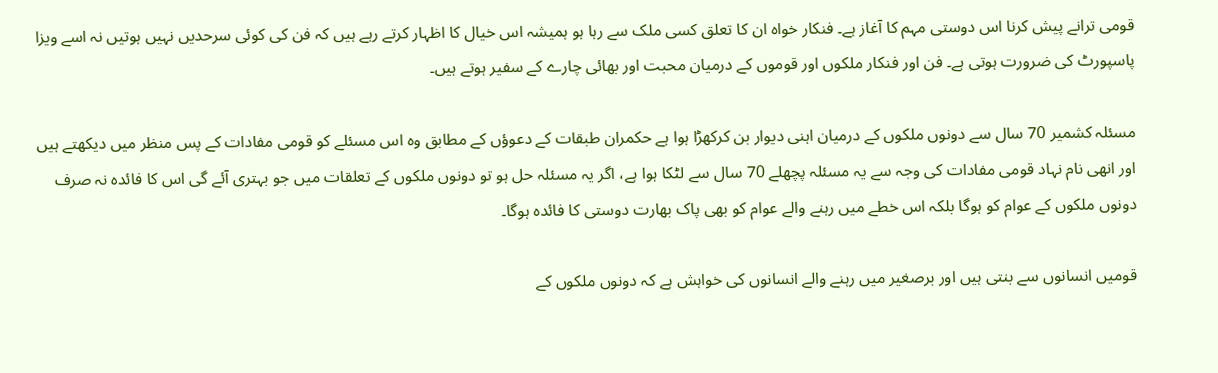قومی ترانے پیش کرنا اس دوستی مہم کا آغاز ہے۔ فنکار خواہ ان کا تعلق کسی ملک سے رہا ہو ہمیشہ اس خیال کا اظہار کرتے رہے ہیں کہ فن کی کوئی سرحدیں نہیں ہوتیں نہ اسے ویزا پاسپورٹ کی ضرورت ہوتی ہے۔ فن اور فنکار ملکوں اور قوموں کے درمیان محبت اور بھائی چارے کے سفیر ہوتے ہیں۔

مسئلہ کشمیر 70 سال سے دونوں ملکوں کے درمیان اہنی دیوار بن کرکھڑا ہوا ہے حکمران طبقات کے دعوؤں کے مطابق وہ اس مسئلے کو قومی مفادات کے پس منظر میں دیکھتے ہیں اور انھی نام نہاد قومی مفادات کی وجہ سے یہ مسئلہ پچھلے 70 سال سے لٹکا ہوا ہے، اگر یہ مسئلہ حل ہو تو دونوں ملکوں کے تعلقات میں جو بہتری آئے گی اس کا فائدہ نہ صرف دونوں ملکوں کے عوام کو ہوگا بلکہ اس خطے میں رہنے والے عوام کو بھی پاک بھارت دوستی کا فائدہ ہوگا۔

قومیں انسانوں سے بنتی ہیں اور برصغیر میں رہنے والے انسانوں کی خواہش ہے کہ دونوں ملکوں کے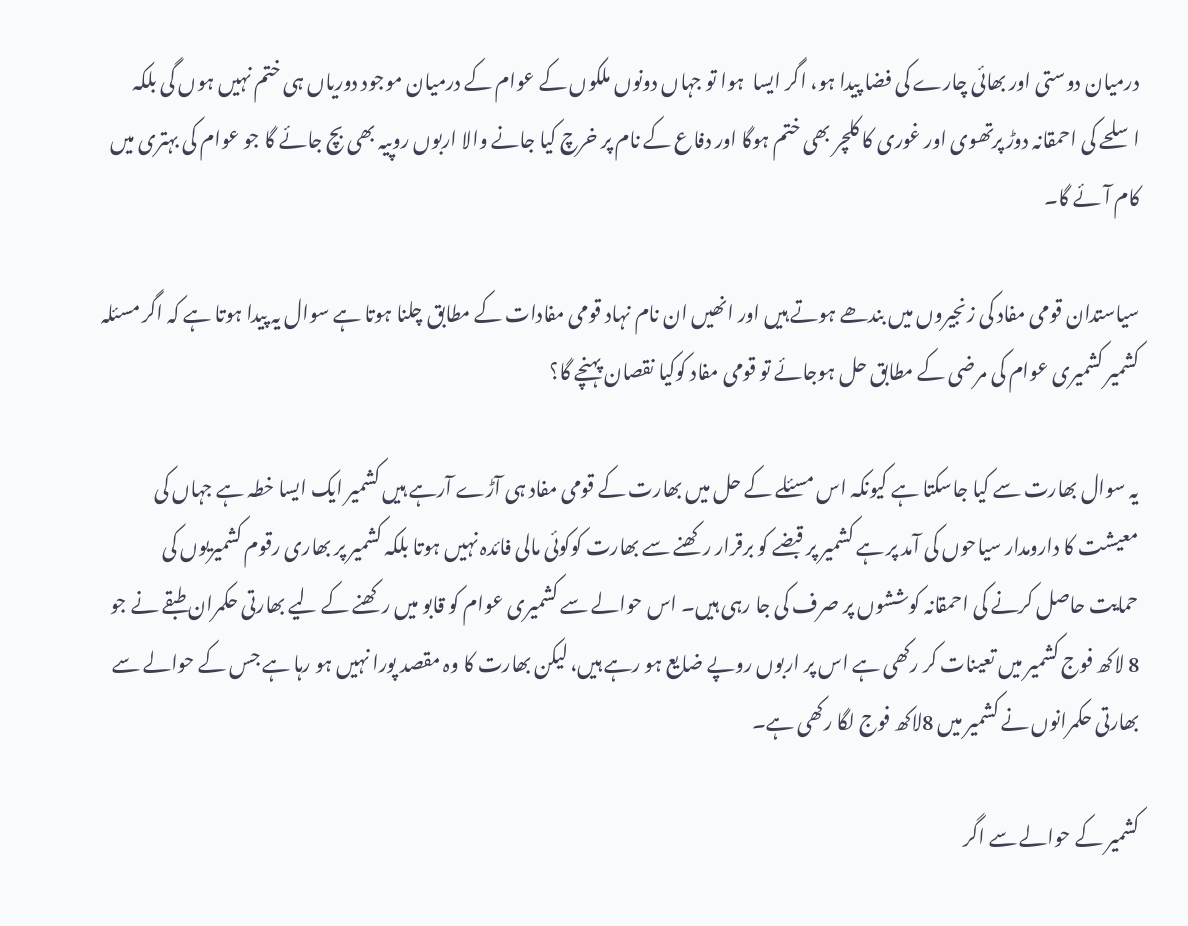درمیان دوستی اور بھائی چارے کی فضا پیدا ہو، اگر ایسا  ہوا تو جہاں دونوں ملکوں کے عوام کے درمیان موجود دوریاں ہی ختم نہیں ہوں گی بلکہ اسلحے کی احمقانہ دوڑ پرتھوی اور غوری کا کلچر بھی ختم ہوگا اور دفاع کے نام پر خرچ کیا جانے والا اربوں روپیہ بھی بچ جائے گا جو عوام کی بہتری میں کام آئے گا۔

سیاستدان قومی مفاد کی زنجیروں میں بندھے ہوتے ہیں اور انھیں ان نام نہاد قومی مفادات کے مطابق چلنا ہوتا ہے سوال یہ پیدا ہوتا ہے کہ اگر مسئلہ کشمیر کشمیری عوام کی مرضی کے مطابق حل ہوجائے تو قومی مفاد کوکیا نقصان پہنچے گا؟

یہ سوال بھارت سے کیا جاسکتا ہے کیونکہ اس مسئلے کے حل میں بھارت کے قومی مفاد ہی آڑے آرہے ہیں کشمیر ایک ایسا خطہ ہے جہاں کی معیشت کا دارومدار سیاحوں کی آمد پر ہے کشمیر پر قبضے کو برقرار رکھنے سے بھارت کوکوئی مالی فائدہ نہیں ہوتا بلکہ کشمیر پر بھاری رقوم کشمیریوں کی حمایت حاصل کرنے کی احمقانہ کوششوں پر صرف کی جا رہی ہیں۔ اس حوالے سے کشمیری عوام کو قابو میں رکھنے کے لیے بھارتی حکمران طبقے نے جو 8 لاکھ فوج کشمیر میں تعینات کر رکھی ہے اس پر اربوں روپے ضایع ہو رہے ہیں، لیکن بھارت کا وہ مقصد پورا نہیں ہو رہا ہے جس کے حوالے سے بھارتی حکمرانوں نے کشمیر میں 8لاکھ فوج لگا رکھی ہے۔

کشمیر کے حوالے سے اگر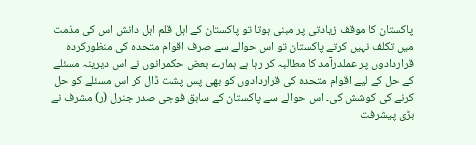پاکستان کا موقف زیادتی پر مبنی ہوتا تو پاکستان کے اہل قلم اہل دانش اس کی مذمت میں تکلف نہیں کرتے پاکستان تو اس حوالے سے صرف اقوام متحدہ کی منظورکردہ قراردادوں پر عملدرآمد کا مطالبہ کر رہا ہے ہمارے بعض حکمرانوں نے اس دیرینہ مسئلے کے حل کے لیے اقوام متحدہ کی قراردادوں کو بھی پس پشت ڈال کر اس مسئلے کو حل کرنے کی کوشش کی۔ اس حوالے سے پاکستان کے سابق فوجی صدر جنرل (ر) مشرف نے بڑی پیشرفت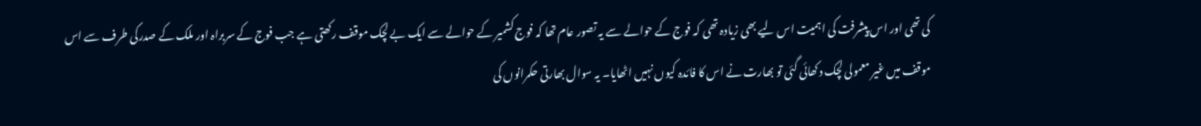کی تھی اور اس پیشرفت کی اہمیت اس لیے بھی زیادہ تھی کہ فوج کے حوالے سے یہ تصور عام تھا کہ فوج کشمیر کے حوالے سے ایک بے لچک موقف رکھتی ہے جب فوج کے سربراہ اور ملک کے صدرکی طرف سے اس موقف میں غیر معمولی لچک دکھائی گئی تو بھارت نے اس کا فائدہ کیوں نہیں اٹھایا۔ یہ سوال بھارتی حکمرانوں کی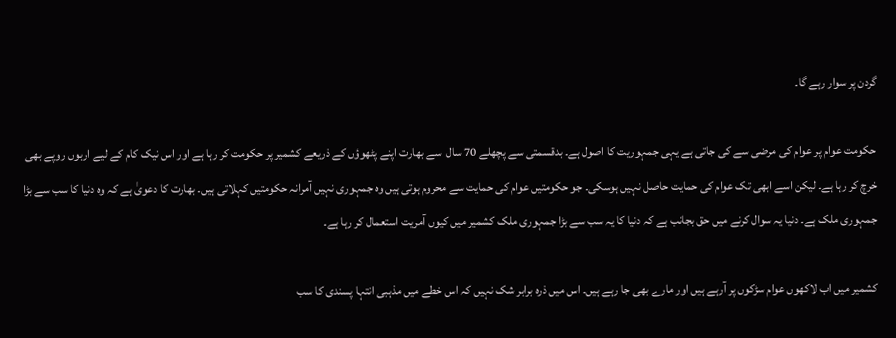گردن پر سوار رہے گا۔

حکومت عوام پر عوام کی مرضی سے کی جاتی ہے یہی جمہوریت کا اصول ہے۔ بدقسمتی سے پچھلے 70 سال  سے بھارت اپنے پٹھوؤں کے ذریعے کشمیر پر حکومت کر رہا ہے اور اس نیک کام کے لیے اربوں روپے بھی خرچ کر رہا ہے۔ لیکن اسے ابھی تک عوام کی حمایت حاصل نہیں ہوسکی۔ جو حکومتیں عوام کی حمایت سے محروم ہوتی ہیں وہ جمہوری نہیں آمرانہ حکومتیں کہلاتی ہیں۔ بھارت کا دعویٰ ہے کہ وہ دنیا کا سب سے بڑا جمہوری ملک ہے۔ دنیا یہ سوال کرنے میں حق بجانب ہے کہ دنیا کا یہ سب سے بڑا جمہوری ملک کشمیر میں کیوں آمریت استعمال کر رہا ہے۔

کشمیر میں اب لاکھوں عوام سڑکوں پر آرہے ہیں اور مارے بھی جا رہے ہیں۔ اس میں ذرہ برابر شک نہیں کہ اس خطے میں مذہبی انتہا پسندی کا سب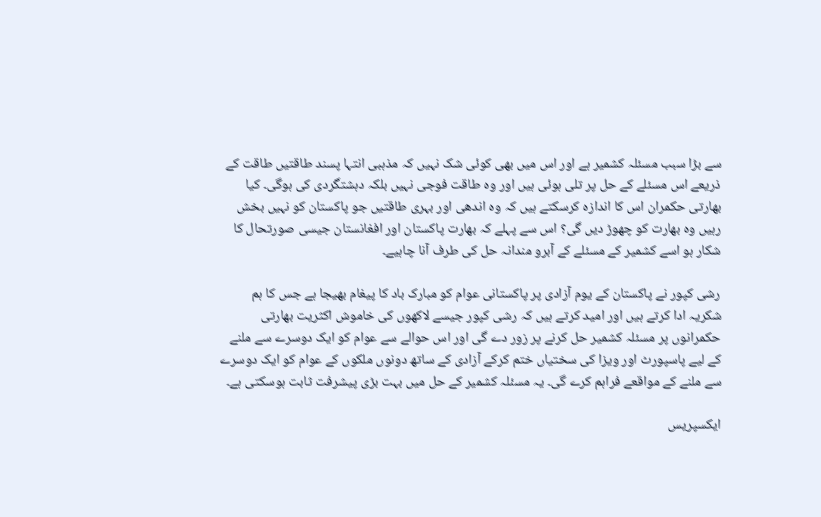سے بڑا سبب مسئلہ کشمیر ہے اور اس میں بھی کوئی شک نہیں کہ مذہبی انتہا پسند طاقتیں طاقت کے ذریعے اس مسئلے کے حل پر تلی ہوئی ہیں اور وہ طاقت فوجی نہیں بلکہ دہشتگردی کی ہوگی۔ کیا بھارتی حکمران اس کا اندازہ کرسکتے ہیں کہ وہ اندھی اور بہری طاقتیں جو پاکستان کو نہیں بخش رہیں وہ بھارت کو چھوڑ دیں گی؟ اس سے پہلے کہ بھارت پاکستان اور افغانستان جیسی صورتحال کا شکار ہو اسے کشمیر کے مسئلے کے آبرو مندانہ حل کی طرف آنا چاہیے۔

رشی کپور نے پاکستان کے یوم آزادی پر پاکستانی عوام کو مبارک باد کا پیغام بھیجا ہے جس کا ہم شکریہ ادا کرتے ہیں اور امید کرتے ہیں کہ رشی کپور جیسے لاکھوں کی خاموش اکثریت بھارتی حکمرانوں پر مسئلہ کشمیر حل کرنے پر زور دے گی اور اس حوالے سے عوام کو ایک دوسرے سے ملنے کے لیے پاسپورٹ اور ویزا کی سختیاں ختم کرکے آزادی کے ساتھ دونوں ملکوں کے عوام کو ایک دوسرے سے ملنے کے مواقعے فراہم کرے گی۔ یہ مسئلہ کشمیر کے حل میں بہت بڑی پیشرفت ثابت ہوسکتی ہے۔

ایکسپریس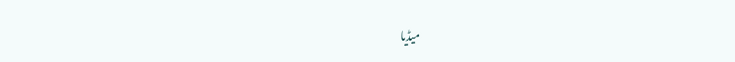میڈیا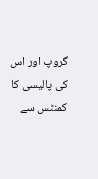گروپ اور اس کی پالیسی کا کمنٹس سے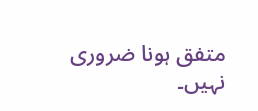متفق ہونا ضروری نہیں۔